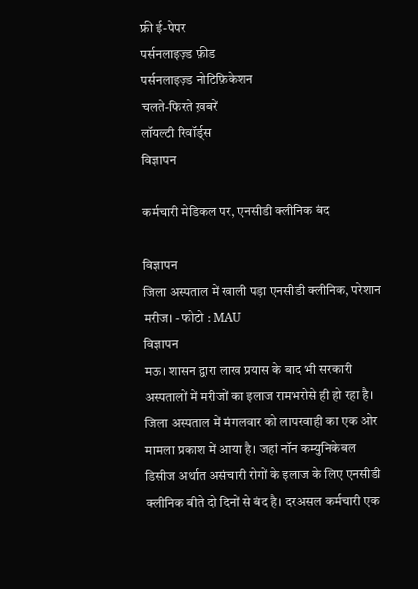फ्री ई-पेपर
पर्सनलाइज़्ड फ़ीड
पर्सनलाइज़्ड नोटिफ़िकेशन
चलते-फिरते ख़बरें
लॉयल्टी रिवॉर्ड्स
विज्ञापन

कर्मचारी मेडिकल पर, एनसीडी क्लीनिक बंद

विज्ञापन
जिला अस्पताल में खाली पड़ा एनसीडी क्लीनिक, परेशान मरीज। - फोटो : MAU
विज्ञापन
मऊ। शासन द्वारा लाख प्रयास के बाद भी सरकारी अस्पतालों में मरीजों का इलाज रामभरोसे ही हो रहा है। जिला अस्पताल में मंगलवार को लापरवाही का एक ओर मामला प्रकाश में आया है। जहां नॉन कम्युनिकेबल डिसीज अर्थात असंचारी रोगों के इलाज के लिए एनसीडी क्लीनिक बीते दो दिनों से बंद है। दरअसल कर्मचारी एक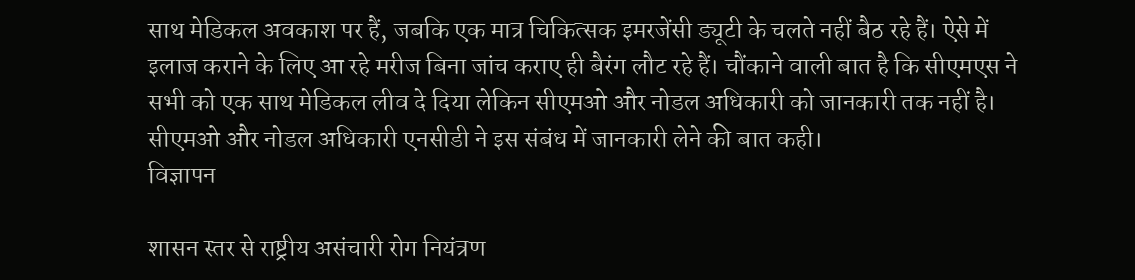साथ मेडिकल अवकाश पर हैं, जबकि एक मात्र चिकित्सक इमरजेंसी ड्यूटी के चलते नहीं बैठ रहे हैं। ऐसे में इलाज कराने के लिए आ रहे मरीज बिना जांच कराए ही बैरंग लौट रहे हैं। चौंकाने वाली बात है कि सीएमएस ने सभी को एक साथ मेडिकल लीव दे दिया लेकिन सीएमओ और नोडल अधिकारी को जानकारी तक नहीं है। सीएमओ और नोडल अधिकारी एनसीडी ने इस संबंध में जानकारी लेने की बात कही।
विज्ञापन

शासन स्तर से राष्ट्रीय असंचारी रोग नियंत्रण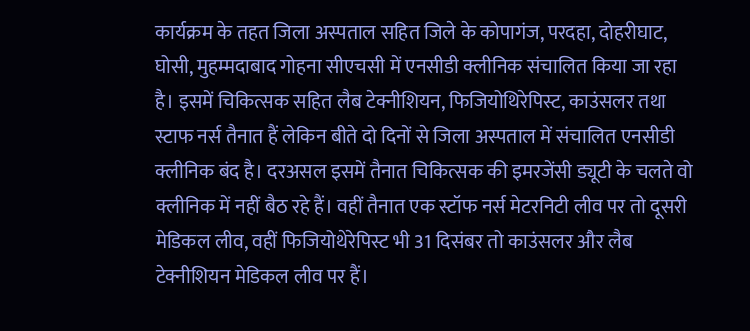कार्यक्रम के तहत जिला अस्पताल सहित जिले के कोपागंज, परदहा, दोहरीघाट, घोसी, मुहम्मदाबाद गोहना सीएचसी में एनसीडी क्लीनिक संचालित किया जा रहा है। इसमें चिकित्सक सहित लैब टेक्नीशियन, फिजियोथिरेपिस्ट, काउंसलर तथा स्टाफ नर्स तैनात हैं लेकिन बीते दो दिनों से जिला अस्पताल में संचालित एनसीडी क्लीनिक बंद है। दरअसल इसमें तैनात चिकित्सक की इमरजेंसी ड्यूटी के चलते वो क्लीनिक में नहीं बैठ रहे हैं। वहीं तैनात एक स्टॉफ नर्स मेटरनिटी लीव पर तो दूसरी मेडिकल लीव, वहीं फिजियोथेरेपिस्ट भी 31 दिसंबर तो काउंसलर और लैब टेक्नीशियन मेडिकल लीव पर हैं।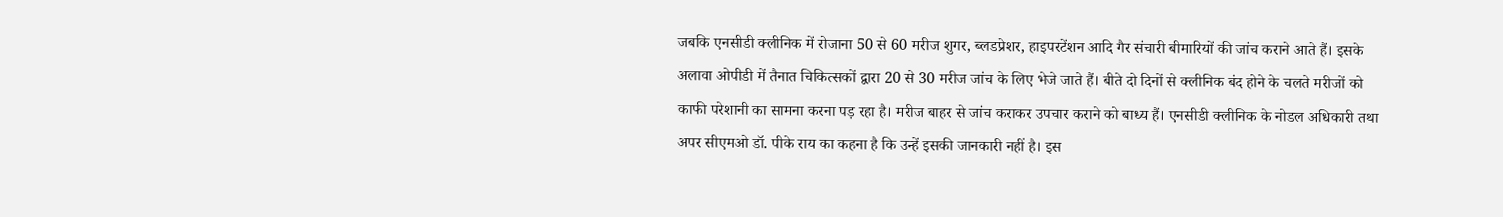जबकि एनसीडी क्लीनिक में रोजाना 50 से 60 मरीज शुगर, ब्लडप्रेशर, हाइपरटेंशन आदि गैर संचारी बीमारियों की जांच कराने आते हैं। इसके अलावा ओपीडी में तैनात चिकित्सकों द्वारा 20 से 30 मरीज जांच के लिए भेजे जाते हैं। बीते दो दिनों से क्लीनिक बंद होने के चलते मरीजों को काफी परेशानी का सामना करना पड़ रहा है। मरीज बाहर से जांच कराकर उपचार कराने को बाध्य हैं। एनसीडी क्लीनिक के नोडल अधिकारी तथा अपर सीएमओ डॉ. पीके राय का कहना है कि उन्हें इसकी जानकारी नहीं है। इस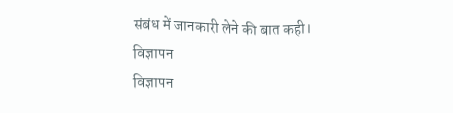संबंध में जानकारी लेने की बात कही।
विज्ञापन
विज्ञापन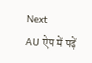Next
AU ऐप में पढ़ें